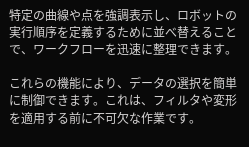特定の曲線や点を強調表示し、ロボットの実行順序を定義するために並べ替えることで、ワークフローを迅速に整理できます。

これらの機能により、データの選択を簡単に制御できます。これは、フィルタや変形を適用する前に不可欠な作業です。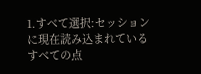1.すべて選択:セッションに現在読み込まれているすべての点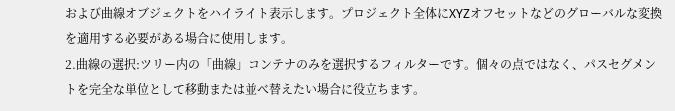および曲線オブジェクトをハイライト表示します。プロジェクト全体にXYZオフセットなどのグローバルな変換を適用する必要がある場合に使用します。
2.曲線の選択:ツリー内の「曲線」コンテナのみを選択するフィルターです。個々の点ではなく、パスセグメントを完全な単位として移動または並べ替えたい場合に役立ちます。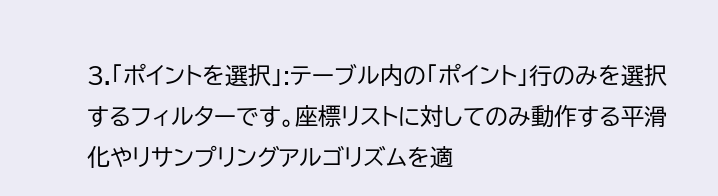3.「ポイントを選択」:テーブル内の「ポイント」行のみを選択するフィルターです。座標リストに対してのみ動作する平滑化やリサンプリングアルゴリズムを適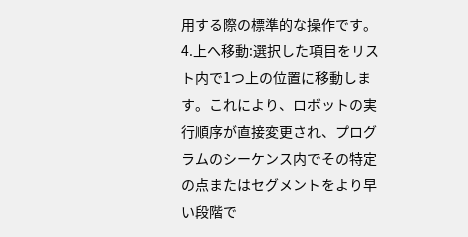用する際の標準的な操作です。
4.上へ移動:選択した項目をリスト内で1つ上の位置に移動します。これにより、ロボットの実行順序が直接変更され、プログラムのシーケンス内でその特定の点またはセグメントをより早い段階で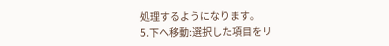処理するようになります。
5.下へ移動:選択した項目をリ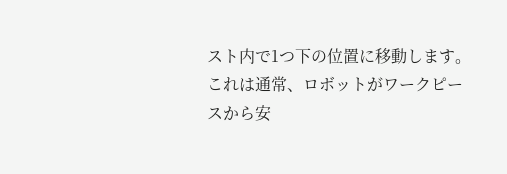スト内で1つ下の位置に移動します。これは通常、ロボットがワークピースから安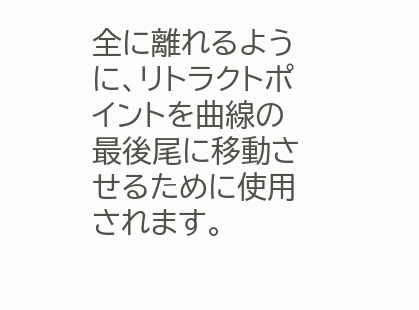全に離れるように、リトラクトポイントを曲線の最後尾に移動させるために使用されます。